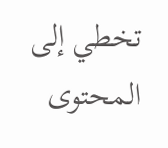تخطي إلى المحتوى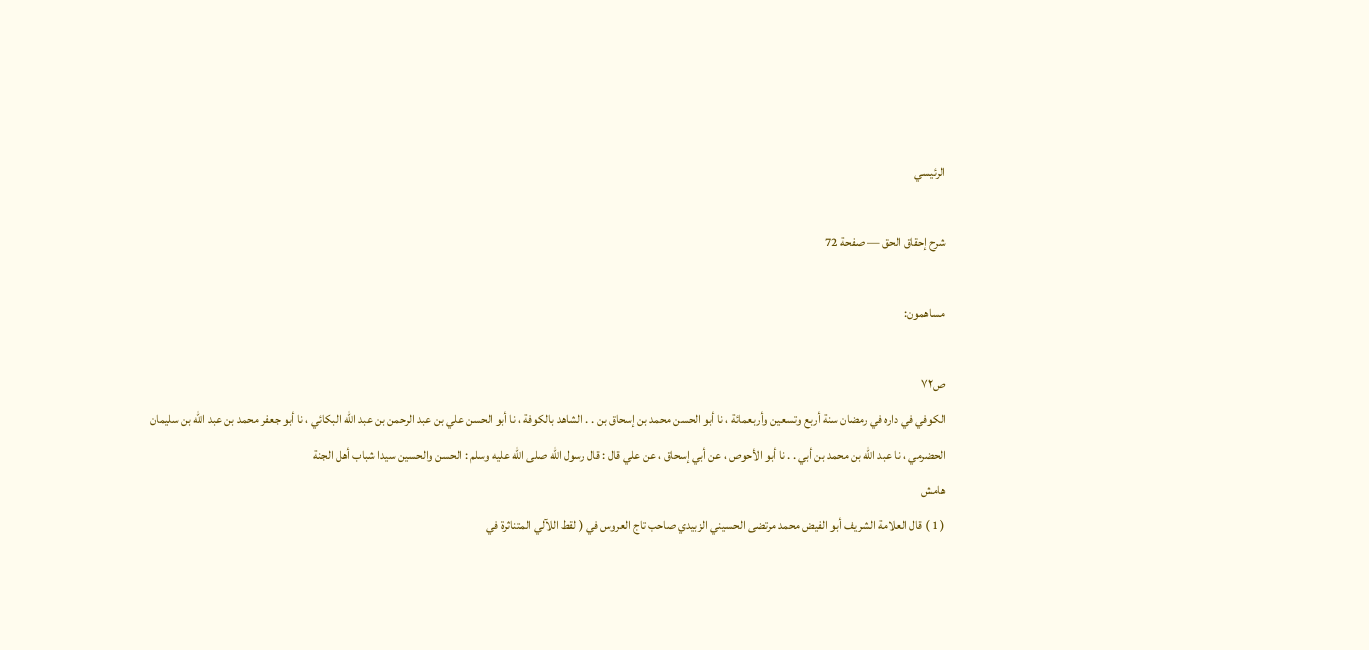الرئيسي

شرح إحقاق الحق — صفحة 72

مساهمون:

ص٧٢
الكوفي في داره في رمضان سنة أربع وتسعين وأربعمائة ، نا أبو الحسن محمد بن إسحاق بن . . الشاهد بالكوفة ، نا أبو الحسن علي بن عبد الرحمن بن عبد الله البكائي ، نا أبو جعفر محمد بن عبد الله بن سليمان الحضرمي ، نا عبد الله بن محمد بن أبي . . نا أبو الأحوص ، عن أبي إسحاق ، عن علي قال : قال رسول الله صلى الله عليه وسلم : الحسن والحسين سيدا شباب أهل الجنة
هامش
( 1 ) قال العلامة الشريف أبو الفيض محمد مرتضى الحسيني الزبيدي صاحب تاج العروس في ( لقط اللآلي المتناثرة في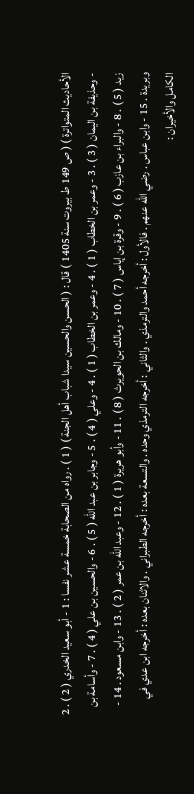الأحاديث المتواترة ) ( ص 149 ط بيروت سنة 1405 ) قال : ( الحسن والحسين سيدا شباب أهل الجنة ) ( 1 ) . رواه من الصحابة خمسة عشر نفسا : 1 - أبو سعيد الخدري ( 2 ) . 2 - وحذيفة بن اليمان ( 3 ) . 3 - وعمر بن الخطاب ( 1 ) . 4 - وعمر بن الخطاب ( 1 ) . 4 - وعلي ( 4 ) . 5 - وجابر بن عبد الله ( 5 ) . 6 - والحسين بن علي ( 4 ) . 7 - وأسامة بن زيد ( 5 ) . 8 - والبراء بن عازب ( 6 ) . 9 - وقرة بن إياس ( 7 ) . 10 - ومالك بن الحويرث ( 8 ) . 11 - وأبو هريرة ( 1 ) . 12 - وعبد الله بن عمر ( 2 ) . 13 - وابن مسعود . 14 - وبريدة . 15 - وابن عباس . رضي الله عنهم . فالأول : أخرجه أحمد والترمذي . والثاني : أخرجه الترمذي وحده . والتسعة بعده : أخرجه الطبراني . والاثنان بعده : أخرجه ابن عدي في الكامل والأخيران :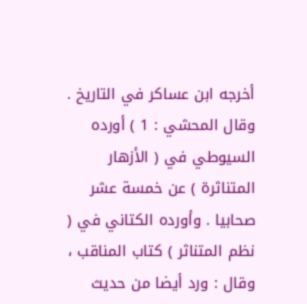أخرجه ابن عساكر في التاريخ . وقال المحشي : 1 ) أورده السيوطي في ( الأزهار المتناثرة ) عن خمسة عشر صحابيا . وأورده الكتاني في ( نظم المتناثر ) كتاب المناقب ، وقال : ورد أيضا من حديث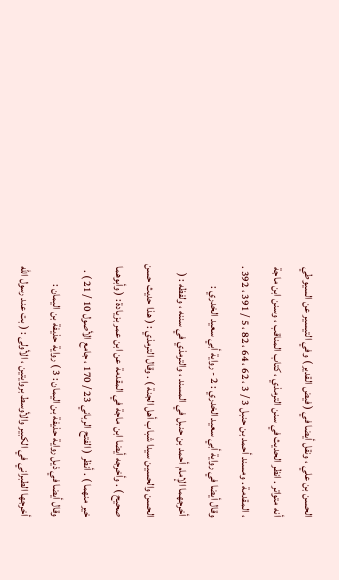الحسن بن علي ، ونقل أيضا في ( فيض القدير ) وفي التيسير عن السيوطي أنه متواتر . انظر الحديث في سنن الترمذي ، كتاب المناقب ، وسنن ابن ماجة ، المقدمة . ومسند أحمد بن حنبل 3 / 3 ، 62 ، 64 ، 82 ، 5 / 391 ، 392 . وقال أيضا في رواية أبي سعيد الخدري : 2 - رواية أبي سعيد الخدري : أخرجهما الإمام أحمد بن حنبل في المسند ، والترمذي في سننه ، ولفظه : ( الحسن والحسين سيدا شباب أهل الجنة ) . وقال الترمذي : ( هذا حديث حسن صحيح ) . وأخرجه أيضا ابن ماجة في المقدمة عن ابن عمر بزيادة : ( وأبوهما خير منهما ) . أنظر ( الفتح الرباني 23 / 170 ، جامع الأصول 10 / 21 ) . وقال أيضا في ذيل رواية حذيفة بن اليمان : 3 ) رواية حذيفة بن اليمان : أخرجها الطبراني في الكبير والأوسط بروايتين ، الأولى : ( بت عند رسول الله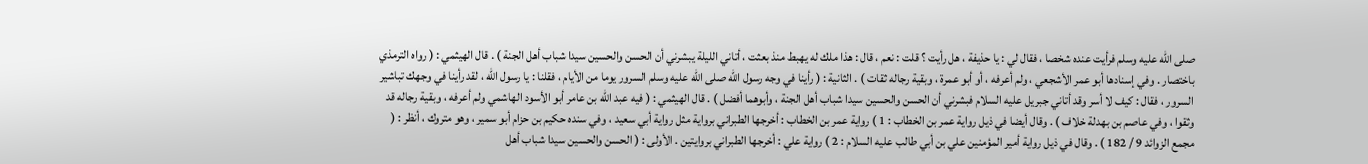صلى الله عليه وسلم فرأيت عنده شخصا ، فقال لي : يا حذيفة ، هل رأيت ؟ قلت : نعم ، قال : هذا ملك له يهبط منذ بعثت ، أتاني الليلة يبشرني أن الحسن والحسين سيدا شباب أهل الجنة ) . قال الهيثمي : ( رواه الترمذي باختصار . وفي إسنادها أبو عمر الأشجعي ، ولم أعرفه ، أو أبو عمرة ، وبقية رجاله ثقات ) . الثانية : ( رأينا في وجه رسول الله صلى الله عليه وسلم السرور يوما من الأيام ، فقلنا : يا رسول الله ، لقد رأينا في وجهك تباشير السرور ، فقال : كيف لا أسر وقد أتاني جبريل عليه السلام فبشرني أن الحسن والحسين سيدا شباب أهل الجنة ، وأبوهما أفضل ) . قال الهيثمي : ( فيه عبد الله بن عامر أبو الأسود الهاشمي ولم أعرفه ، وبقية رجاله قد وثقوا ، وفي عاصم بن بهدلة خلاف ) . وقال أيضا في ذيل رواية عمر بن الخطاب : 1 ) رواية عمر بن الخطاب : أخرجها الطبراني برواية مثل رواية أبي سعيد ، وفي سنده حكيم بن حزام أبو سمير ، وهو متروك ، أنظر : ( مجمع الزوائد 9 / 182 ) . وقال في ذيل رواية أمير المؤمنين علي بن أبي طالب عليه السلام : 2 ) رواية علي : أخرجها الطبراني بروايتين . الأولى : ( الحسن والحسين سيدا شباب أهل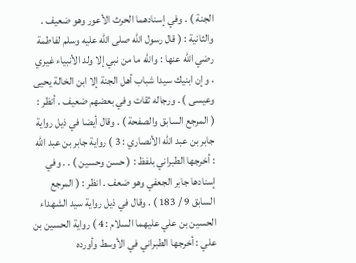الجنة ) . وفي إسنادهما الحرث الأعور وهو ضعيف . والثانية : ( قال رسول الله صلى الله عليه وسلم لفاطمة رضي الله عنها : والله ما من نبي إلا ولد الأنبياء غيري ، وإن ابنيك سيدا شباب أهل الجنة إلا ابن الخالة يحيى وعيسى ) . ورجاله ثقات وفي بعضهم ضعيف . أنظر : ( المرجع السابق والصفحة ) . وقال أيضا في ذيل رواية جابر بن عبد الله الأنصاري : 3 ) رواية جابر بن عبد الله : أخرجها الطبراني بلفظ : ( حسن وحسين ) . . وفي إسنادها جابر الجعفي وهو ضعف . انظر : ( المرجع السابق 9 / 183 ) . وقال في ذيل رواية سيد الشهداء الحسين بن علي عليهما السلام : 4 ) رواية الحسين بن علي : أخرجها الطبراني في الأوسط وأورده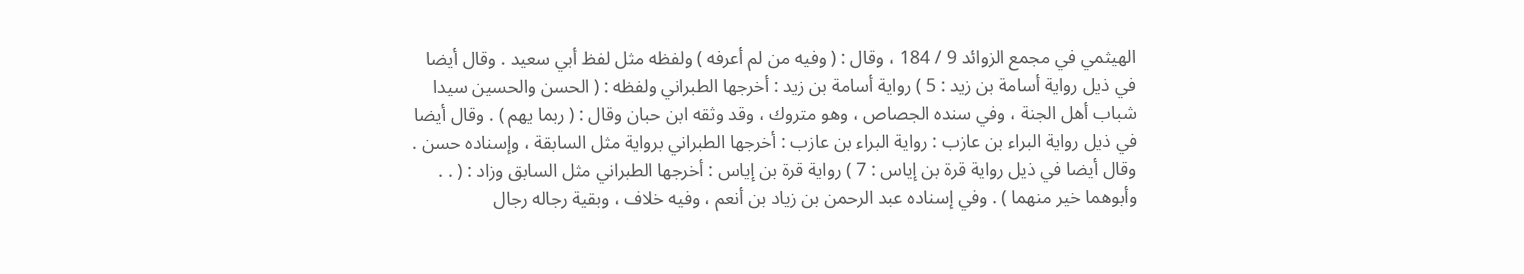الهيثمي في مجمع الزوائد 9 / 184 ، وقال : ( وفيه من لم أعرفه ) ولفظه مثل لفظ أبي سعيد . وقال أيضا في ذيل رواية أسامة بن زيد : 5 ) رواية أسامة بن زيد : أخرجها الطبراني ولفظه : ( الحسن والحسين سيدا شباب أهل الجنة ، وفي سنده الجصاص ، وهو متروك ، وقد وثقه ابن حبان وقال : ( ربما يهم ) . وقال أيضا في ذيل رواية البراء بن عازب : رواية البراء بن عازب : أخرجها الطبراني برواية مثل السابقة ، وإسناده حسن . وقال أيضا في ذيل رواية قرة بن إياس : 7 ) رواية قرة بن إياس : أخرجها الطبراني مثل السابق وزاد : ( . . وأبوهما خير منهما ) . وفي إسناده عبد الرحمن بن زياد بن أنعم ، وفيه خلاف ، وبقية رجاله رجال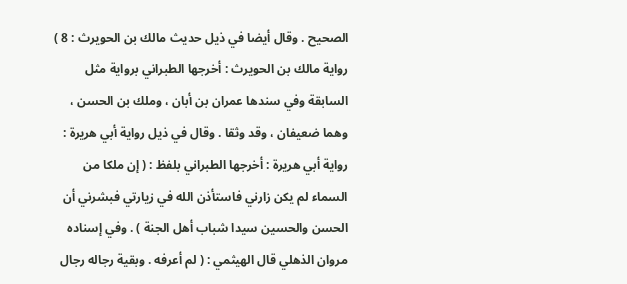الصحيح . وقال أيضا في ذيل حديث مالك بن الحويرث : 8 ) رواية مالك بن الحويرث : أخرجها الطبراني برواية مثل السابقة وفي سندها عمران بن أبان ، وملك بن الحسن ، وهما ضعيفان ، وقد وثقا . وقال في ذيل رواية أبي هريرة : رواية أبي هريرة : أخرجها الطبراني بلفظ : ( إن ملكا من السماء لم يكن زارني فاستأذن الله في زيارتي فبشرني أن الحسن والحسين سيدا شباب أهل الجنة ) . وفي إسناده مروان الذهلي قال الهيثمي : ( لم أعرفه . وبقية رجاله رجال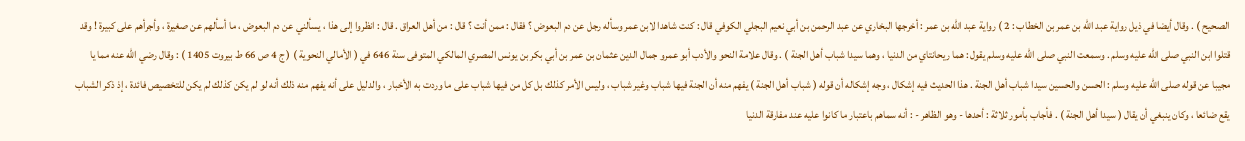الصحيح ) . وقال أيضا في ذيل رواية عبد الله بن عمر بن الخطاب : 2 ) رواية عبد الله بن عمر : أخرجها البخاري عن عبد الرحمن بن أبي نعيم البجلي الكوفي قال : كنت شاهدا لابن عمر وسأله رجل عن دم البعوض ؟ فقال : ممن أنت ؟ قال : من أهل العراق . قال : انظروا إلى هذا ، يسألني عن دم البعوض ، ما أسألهم عن صغيرة ، وأجرأهم على كبيرة ! وقد قتلوا ابن النبي صلى الله عليه وسلم . وسمعت النبي صلى الله عليه وسلم يقول : هما ريحانتاي من الدنيا ، وهما سيدا شباب أهل الجنة ) . وقال علامة النحو والأدب أبو عمرو جمال الدين عثمان بن عمر بن أبي بكر بن يونس المصري المالكي المتوفى سنة 646 في ( الأمالي النحوية ) ( ج 4 ص 66 ط بيروت 1405 ) : وقال رضي الله عنه مما يا مجيبا عن قوله صلى الله عليه وسلم : الحسن والحسين سيدا شباب أهل الجنة . هذا الحديث فيه إشكال ، وجه إشكاله أن قوله ( شباب أهل الجنة ) يفهم منه أن الجنة فيها شباب وغير شباب ، وليس الأمر كذلك بل كل من فيها شباب على ما وردت به الأخبار ، والدليل على أنه يفهم منه ذلك أنه لو لم يكن كذلك لم يكن للتخصيص فائدة ، إذ ذكر الشباب يقع ضائعا ، وكان ينبغي أن يقال ( سيدا أهل الجنة ) . فأجاب بأمور ثلاثة : أحدها - وهو الظاهر - : أنه سماهم باعتبار ما كانوا عليه عند مفارقة الدنيا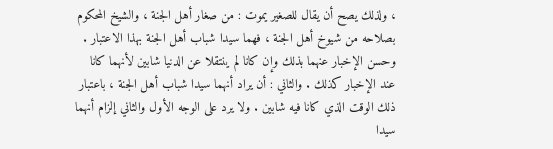، ولذلك يصح أن يقال للصغير يموت : من صغار أهل الجنة ، والشيخ المحكوم بصلاحه من شيوخ أهل الجنة ، فهما سيدا شباب أهل الجنة بهذا الاعتبار . وحسن الإخبار عنهما بذلك وإن كانا لم ينتقلا عن الدنيا شابين لأنهما كانا عند الإخبار كذلك . والثاني : أن يراد أنهما سيدا شباب أهل الجنة ، باعتبار ذلك الوقت الذي كانا فيه شابين . ولا يرد على الوجه الأول والثاني إلزام أنهما سيدا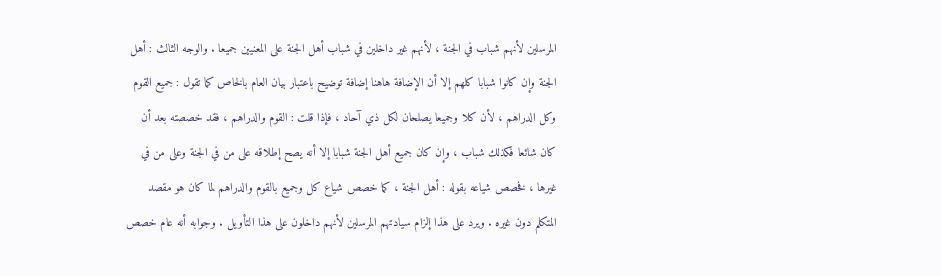المرسلين لأنهم شباب في الجنة ، لأنهم غير داخلين في شباب أهل الجنة على المعنيين جميعا . والوجه الثالث : أهل الجنة وإن كانوا شبابا كلهم إلا أن الإضافة هاهنا إضافة توضيح باعتبار بيان العام بالخاص كما تقول : جميع القوم وكل الدراهم ، لأن كلا وجميعا يصلحان لكل ذي آحاد ، فإذا قلت : القوم والدراهم ، فقد خصصته بعد أن كان شائعا فكذلك شباب ، وإن كان جميع أهل الجنة شبابا إلا أنه يصح إطلاقه على من في الجنة وعلى من في غيرها ، فخصص شياعه بقوله : أهل الجنة ، كما خصص شياع كل وجميع بالقوم والدراهم لما كان هو مقصد المتكلم دون غيره . ويرد على هذا إلزام سيادتهم المرسلين لأنهم داخلون على هذا التأويل . وجوابه أنه عام خصص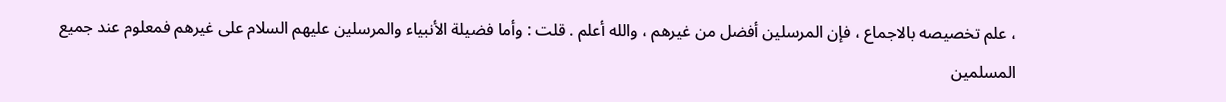، علم تخصيصه بالاجماع ، فإن المرسلين أفضل من غيرهم ، والله أعلم . قلت : وأما فضيلة الأنبياء والمرسلين عليهم السلام على غيرهم فمعلوم عند جميع المسلمين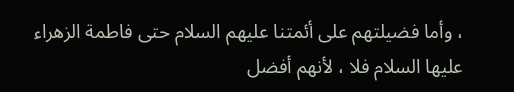، وأما فضيلتهم على أئمتنا عليهم السلام حتى فاطمة الزهراء عليها السلام فلا ، لأنهم أفضل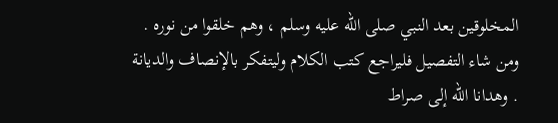المخلوقين بعد النبي صلى الله عليه وسلم ، وهم خلقوا من نوره . ومن شاء التفصيل فليراجع كتب الكلام وليتفكر بالإنصاف والديانة . وهدانا الله إلى صراط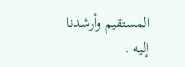المستقيم وأرشدنا إليه .